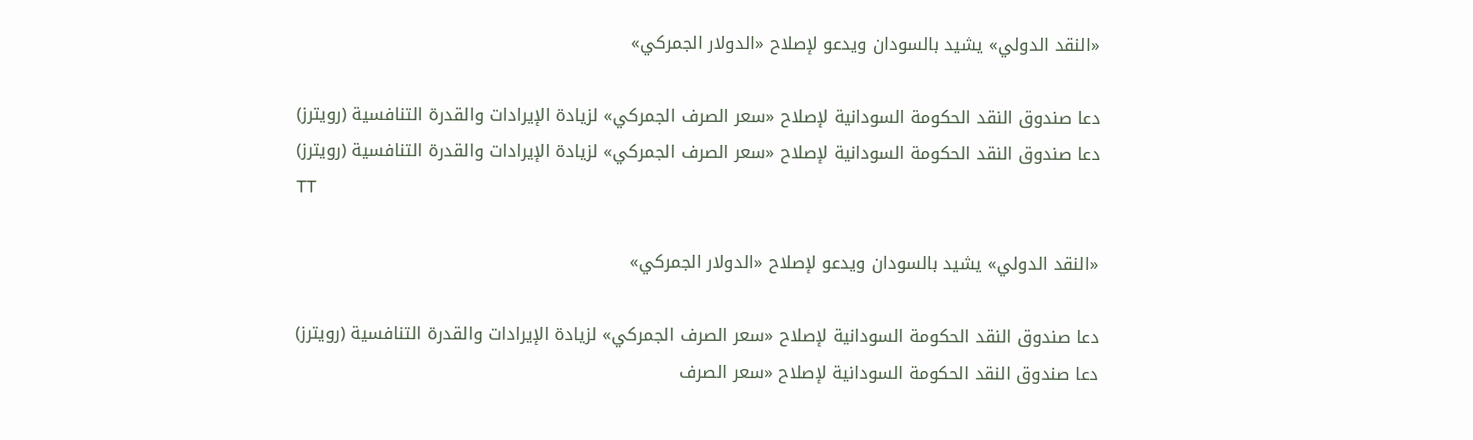«النقد الدولي» يشيد بالسودان ويدعو لإصلاح «الدولار الجمركي»

دعا صندوق النقد الحكومة السودانية لإصلاح «سعر الصرف الجمركي» لزيادة الإيرادات والقدرة التنافسية (رويترز)
دعا صندوق النقد الحكومة السودانية لإصلاح «سعر الصرف الجمركي» لزيادة الإيرادات والقدرة التنافسية (رويترز)
TT

«النقد الدولي» يشيد بالسودان ويدعو لإصلاح «الدولار الجمركي»

دعا صندوق النقد الحكومة السودانية لإصلاح «سعر الصرف الجمركي» لزيادة الإيرادات والقدرة التنافسية (رويترز)
دعا صندوق النقد الحكومة السودانية لإصلاح «سعر الصرف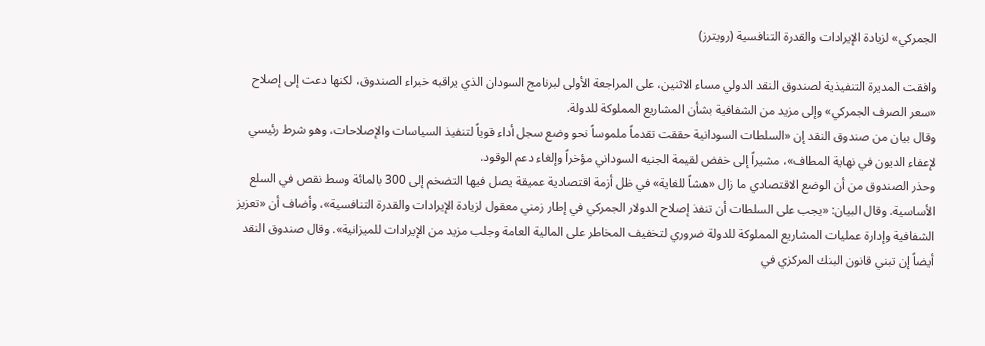الجمركي» لزيادة الإيرادات والقدرة التنافسية (رويترز)

وافقت المديرة التنفيذية لصندوق النقد الدولي مساء الاثنين، على المراجعة الأولى لبرنامج السودان الذي يراقبه خبراء الصندوق، لكنها دعت إلى إصلاح «سعر الصرف الجمركي» وإلى مزيد من الشفافية بشأن المشاريع المملوكة للدولة.
وقال بيان من صندوق النقد إن «السلطات السودانية حققت تقدماً ملموساً نحو وضع سجل أداء قوياً لتنفيذ السياسات والإصلاحات، وهو شرط رئيسي لإعفاء الديون في نهاية المطاف»، مشيراً إلى خفض لقيمة الجنيه السوداني مؤخراً وإلغاء دعم الوقود.
وحذر الصندوق من أن الوضع الاقتصادي ما زال «هشاً للغاية» في ظل أزمة اقتصادية عميقة يصل فيها التضخم إلى 300 بالمائة وسط نقص في السلع الأساسية. وقال البيان: «يجب على السلطات أن تنفذ إصلاح الدولار الجمركي في إطار زمني معقول لزيادة الإيرادات والقدرة التنافسية»، وأضاف أن «تعزيز الشفافية وإدارة عمليات المشاريع المملوكة للدولة ضروري لتخفيف المخاطر على المالية العامة وجلب مزيد من الإيرادات للميزانية». وقال صندوق النقد أيضاً إن تبني قانون البنك المركزي في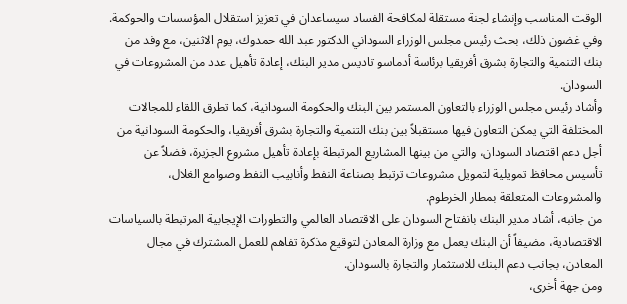الوقت المناسب وإنشاء لجنة مستقلة لمكافحة الفساد سيساعدان في تعزيز استقلال المؤسسات والحوكمة.
وفي غضون ذلك، بحث رئيس مجلس الوزراء السوداني الدكتور عبد الله حمدوك، يوم الاثنين، مع وفد من بنك التنمية والتجارة بشرق أفريقيا برئاسة أدماسو تاديس مدير البنك، إعادة تأهيل عدد من المشروعات في السودان.
وأشاد رئيس مجلس الوزراء بالتعاون المستمر بين البنك والحكومة السودانية، كما تطرق اللقاء للمجالات المختلفة التي يمكن التعاون فيها مستقبلاً بين بنك التنمية والتجارة بشرق أفريقيا، والحكومة السودانية من أجل دعم اقتصاد السودان، والتي من بينها المشاريع المرتبطة بإعادة تأهيل مشروع الجزيرة، فضلاً عن تأسيس محافظ تمويلية لتمويل مشروعات ترتبط بصناعة النفط وأنابيب النفط وصوامع الغلال، والمشروعات المتعلقة بمطار الخرطوم.
من جانبه، أشاد مدير البنك بانفتاح السودان على الاقتصاد العالمي والتطورات الإيجابية المرتبطة بالسياسات الاقتصادية، مضيفاً أن البنك يعمل مع وزارة المعادن لتوقيع مذكرة تفاهم للعمل المشترك في مجال المعادن، بجانب دعم البنك للاستثمار والتجارة بالسودان.
ومن جهة أخرى،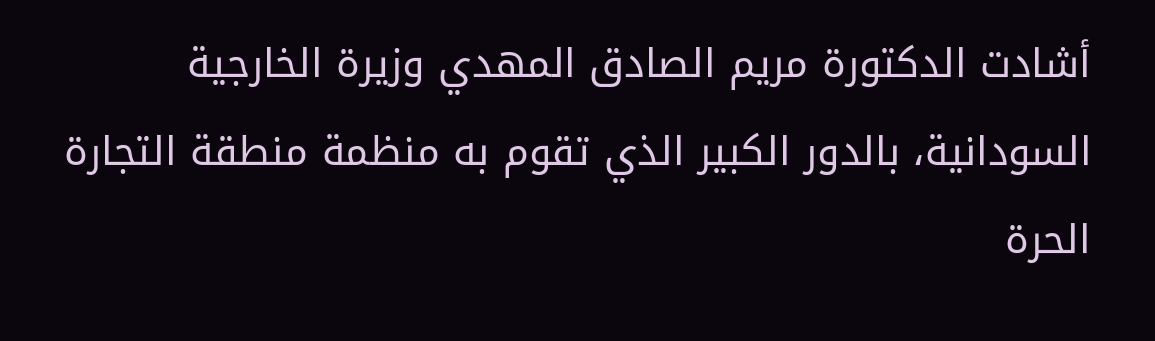أشادت الدكتورة مريم الصادق المهدي وزيرة الخارجية السودانية، بالدور الكبير الذي تقوم به منظمة منطقة التجارة الحرة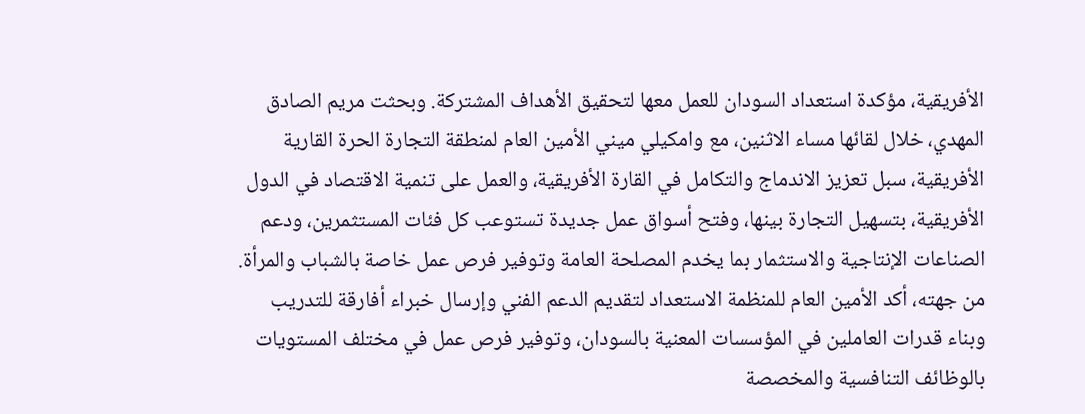الأفريقية، مؤكدة استعداد السودان للعمل معها لتحقيق الأهداف المشتركة. وبحثت مريم الصادق المهدي، خلال لقائها مساء الاثنين، مع وامكيلي ميني الأمين العام لمنطقة التجارة الحرة القارية الأفريقية، سبل تعزيز الاندماج والتكامل في القارة الأفريقية، والعمل على تنمية الاقتصاد في الدول الأفريقية، بتسهيل التجارة بينها، وفتح أسواق عمل جديدة تستوعب كل فئات المستثمرين، ودعم الصناعات الإنتاجية والاستثمار بما يخدم المصلحة العامة وتوفير فرص عمل خاصة بالشباب والمرأة.
من جهته، أكد الأمين العام للمنظمة الاستعداد لتقديم الدعم الفني وإرسال خبراء أفارقة للتدريب وبناء قدرات العاملين في المؤسسات المعنية بالسودان، وتوفير فرص عمل في مختلف المستويات بالوظائف التنافسية والمخصصة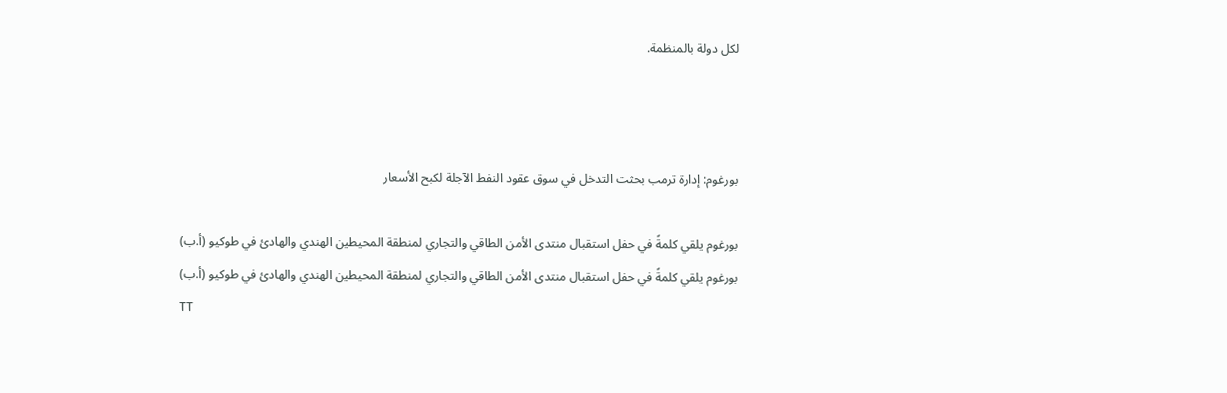لكل دولة بالمنظمة.



بورغوم: إدارة ترمب بحثت التدخل في سوق عقود النفط الآجلة لكبح الأسعار

بورغوم يلقي كلمةً في حفل استقبال منتدى الأمن الطاقي والتجاري لمنطقة المحيطين الهندي والهادئ في طوكيو (أ.ب)
بورغوم يلقي كلمةً في حفل استقبال منتدى الأمن الطاقي والتجاري لمنطقة المحيطين الهندي والهادئ في طوكيو (أ.ب)
TT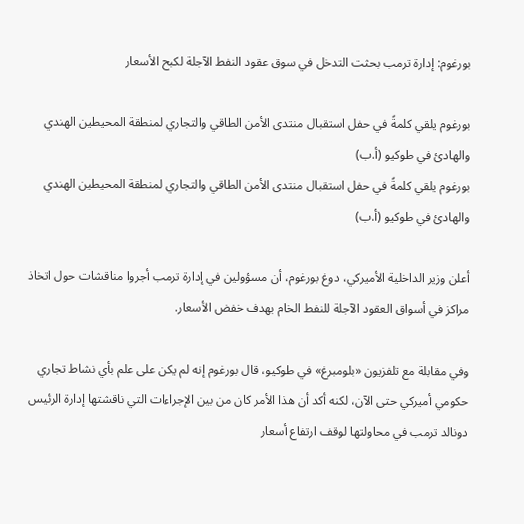بورغوم: إدارة ترمب بحثت التدخل في سوق عقود النفط الآجلة لكبح الأسعار

بورغوم يلقي كلمةً في حفل استقبال منتدى الأمن الطاقي والتجاري لمنطقة المحيطين الهندي والهادئ في طوكيو (أ.ب)
بورغوم يلقي كلمةً في حفل استقبال منتدى الأمن الطاقي والتجاري لمنطقة المحيطين الهندي والهادئ في طوكيو (أ.ب)

أعلن وزير الداخلية الأميركي، دوغ بورغوم، أن مسؤولين في إدارة ترمب أجروا مناقشات حول اتخاذ مراكز في أسواق العقود الآجلة للنفط الخام بهدف خفض الأسعار.

وفي مقابلة مع تلفزيون «بلومبرغ» في طوكيو، قال بورغوم إنه لم يكن على علم بأي نشاط تجاري حكومي أميركي حتى الآن، لكنه أكد أن هذا الأمر كان من بين الإجراءات التي ناقشتها إدارة الرئيس دونالد ترمب في محاولتها لوقف ارتفاع أسعار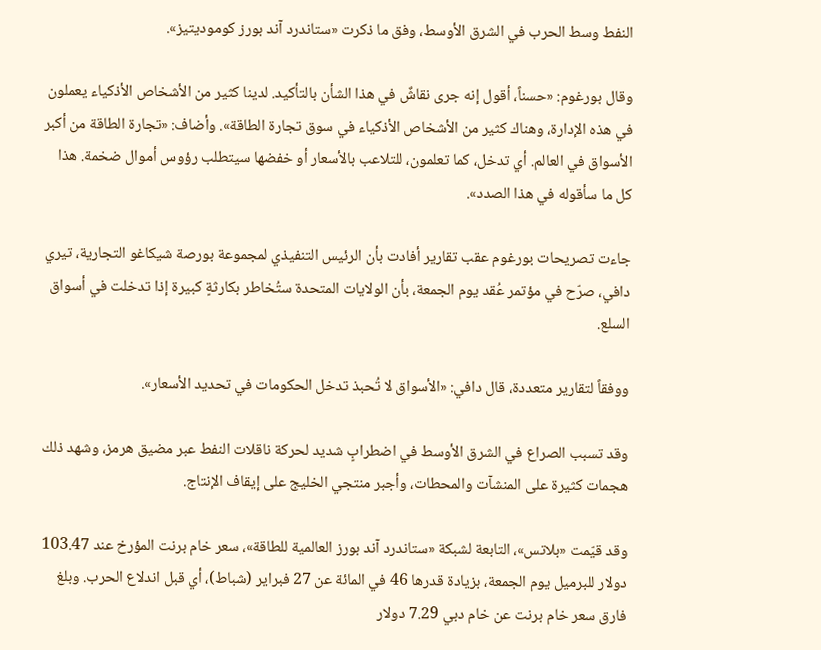النفط وسط الحرب في الشرق الأوسط، وفق ما ذكرت «ستاندرد آند بورز كوموديتيز».

وقال بورغوم: «حسناً، أقول إنه جرى نقاشٌ في هذا الشأن بالتأكيد. لدينا كثير من الأشخاص الأذكياء يعملون في هذه الإدارة، وهناك كثير من الأشخاص الأذكياء في سوق تجارة الطاقة». وأضاف: «تجارة الطاقة من أكبر الأسواق في العالم. أي تدخل، كما تعلمون، للتلاعب بالأسعار أو خفضها سيتطلب رؤوس أموال ضخمة. هذا كل ما سأقوله في هذا الصدد».

جاءت تصريحات بورغوم عقب تقارير أفادت بأن الرئيس التنفيذي لمجموعة بورصة شيكاغو التجارية، تيري دافي، صرّح في مؤتمر عُقد يوم الجمعة، بأن الولايات المتحدة ستُخاطر بكارثةٍ كبيرة إذا تدخلت في أسواق السلع.

ووفقاً لتقارير متعددة، قال دافي: «الأسواق لا تُحبذ تدخل الحكومات في تحديد الأسعار».

وقد تسبب الصراع في الشرق الأوسط في اضطرابٍ شديد لحركة ناقلات النفط عبر مضيق هرمز، وشهد ذلك هجمات كثيرة على المنشآت والمحطات، وأجبر منتجي الخليج على إيقاف الإنتاج.

وقد قيّمت «بلاتس»، التابعة لشبكة «ستاندرد آند بورز العالمية للطاقة»، سعر خام برنت المؤرخ عند 103.47 دولار للبرميل يوم الجمعة، بزيادة قدرها 46 في المائة عن 27 فبراير (شباط)، أي قبل اندلاع الحرب. وبلغ فارق سعر خام برنت عن خام دبي 7.29 دولار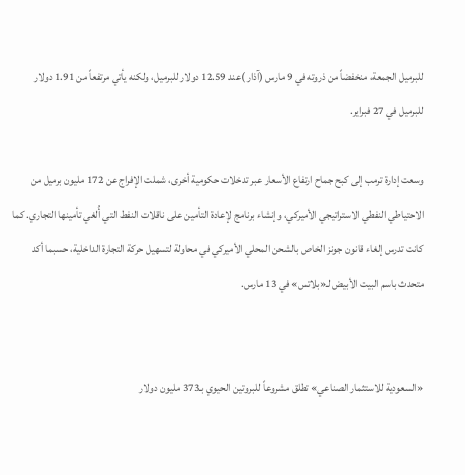للبرميل الجمعة، منخفضاً من ذروته في 9 مارس (آذار )عند 12.59 دولار للبرميل، ولكنه يأتي مرتفعاً من 1.91 دولار للبرميل في 27 فبراير.

وسعت إدارة ترمب إلى كبح جماح ارتفاع الأسعار عبر تدخلات حكومية أخرى، شملت الإفراج عن 172 مليون برميل من الاحتياطي النفطي الاستراتيجي الأميركي، وإنشاء برنامج لإعادة التأمين على ناقلات النفط التي أُلغي تأمينها التجاري. كما كانت تدرس إلغاء قانون جونز الخاص بالشحن المحلي الأميركي في محاولة لتسهيل حركة التجارة الداخلية، حسبما أكد متحدث باسم البيت الأبيض لـ«بلاتس» في 13 مارس.


«السعودية للاستثمار الصناعي» تطلق مشروعاً للبروتين الحيوي بـ373 مليون دولار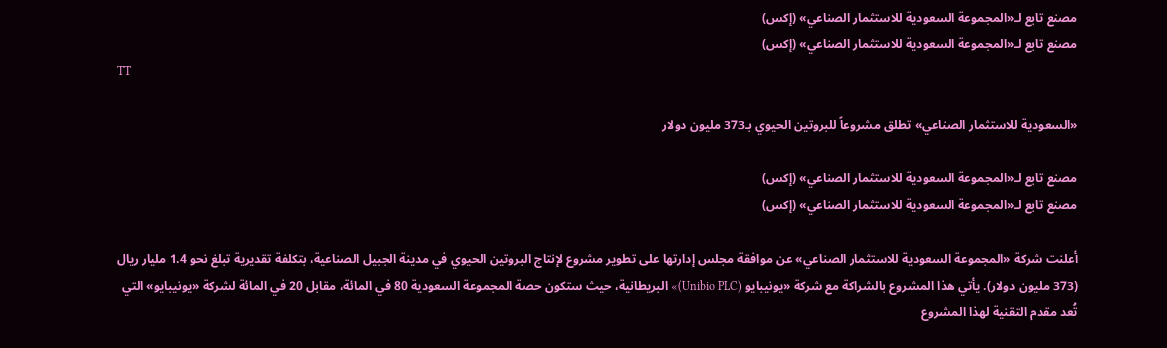مصنع تابع لـ«المجموعة السعودية للاستثمار الصناعي» (إكس)
مصنع تابع لـ«المجموعة السعودية للاستثمار الصناعي» (إكس)
TT

«السعودية للاستثمار الصناعي» تطلق مشروعاً للبروتين الحيوي بـ373 مليون دولار

مصنع تابع لـ«المجموعة السعودية للاستثمار الصناعي» (إكس)
مصنع تابع لـ«المجموعة السعودية للاستثمار الصناعي» (إكس)

أعلنت شركة «المجموعة السعودية للاستثمار الصناعي» عن موافقة مجلس إدارتها على تطوير مشروع لإنتاج البروتين الحيوي في مدينة الجبيل الصناعية، بتكلفة تقديرية تبلغ نحو 1.4 مليار ريال (373 مليون دولار). يأتي هذا المشروع بالشراكة مع شركة «يونيبايو (Unibio PLC)» البريطانية، حيث ستكون حصة المجموعة السعودية 80 في المائة، مقابل 20 في المائة لشركة «يونيبايو» التي تُعد مقدم التقنية لهذا المشروع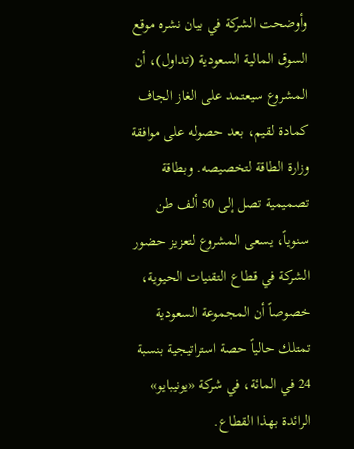وأوضحت الشركة في بيان نشره موقع السوق المالية السعودية (تداول)، أن المشروع سيعتمد على الغاز الجاف كمادة لقيم، بعد حصوله على موافقة وزارة الطاقة لتخصيصه. وبطاقة تصميمية تصل إلى 50 ألف طن سنوياً، يسعى المشروع لتعزيز حضور الشركة في قطاع التقنيات الحيوية، خصوصاً أن المجموعة السعودية تمتلك حالياً حصة استراتيجية بنسبة 24 في المائة، في شركة «يونيبايو» الرائدة بهذا القطاع.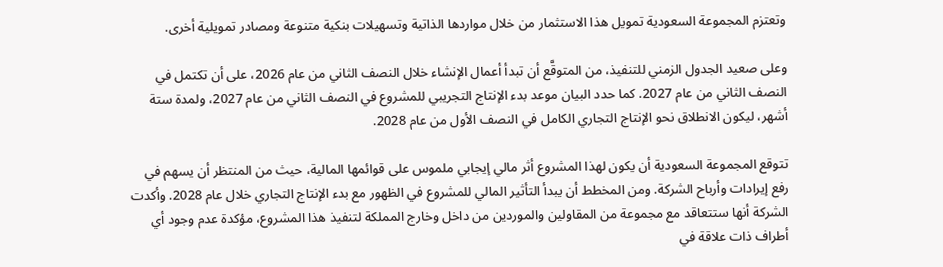وتعتزم المجموعة السعودية تمويل هذا الاستثمار من خلال مواردها الذاتية وتسهيلات بنكية متنوعة ومصادر تمويلية أخرى.

وعلى صعيد الجدول الزمني للتنفيذ، من المتوقَّع أن تبدأ أعمال الإنشاء خلال النصف الثاني من عام 2026، على أن تكتمل في النصف الثاني من عام 2027. كما حدد البيان موعد بدء الإنتاج التجريبي للمشروع في النصف الثاني من عام 2027، ولمدة ستة أشهر، ليكون الانطلاق نحو الإنتاج التجاري الكامل في النصف الأول من عام 2028.

تتوقع المجموعة السعودية أن يكون لهذا المشروع أثر مالي إيجابي ملموس على قوائمها المالية، حيث من المنتظر أن يسهم في رفع إيرادات وأرباح الشركة. ومن المخطط أن يبدأ التأثير المالي للمشروع في الظهور مع بدء الإنتاج التجاري خلال عام 2028. وأكدت الشركة أنها ستتعاقد مع مجموعة من المقاولين والموردين من داخل وخارج المملكة لتنفيذ هذا المشروع، مؤكدة عدم وجود أي أطراف ذات علاقة في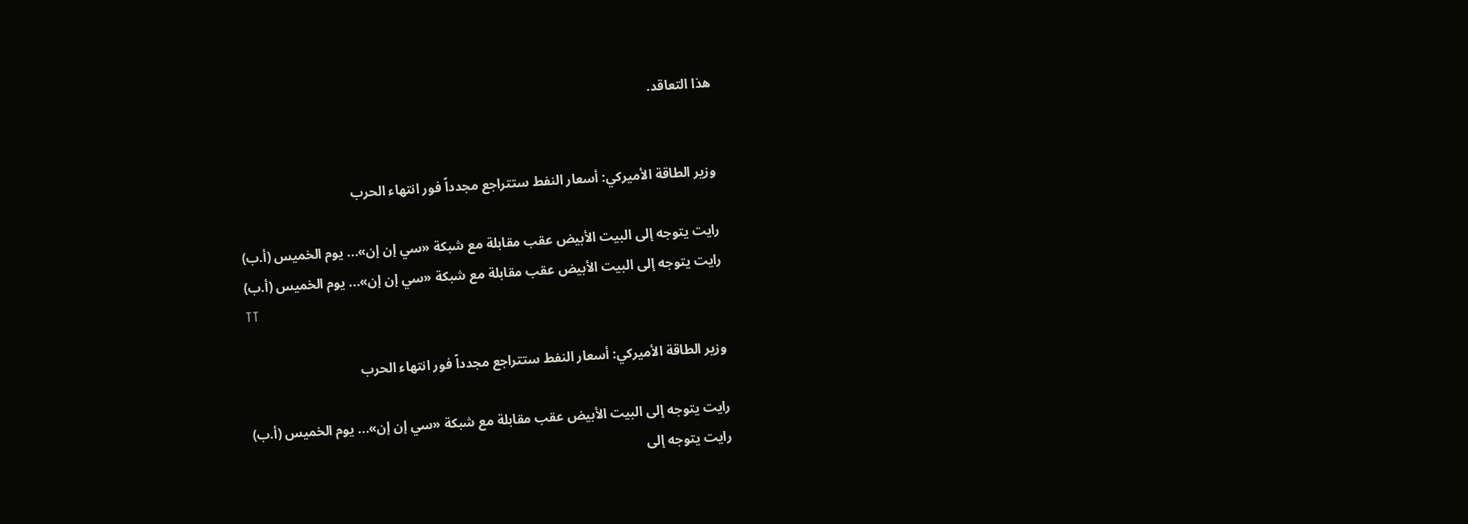هذا التعاقد.


وزير الطاقة الأميركي: أسعار النفط ستتراجع مجدداً فور انتهاء الحرب

رايت يتوجه إلى البيت الأبيض عقب مقابلة مع شبكة «سي إن إن»... يوم الخميس (أ.ب)
رايت يتوجه إلى البيت الأبيض عقب مقابلة مع شبكة «سي إن إن»... يوم الخميس (أ.ب)
TT

وزير الطاقة الأميركي: أسعار النفط ستتراجع مجدداً فور انتهاء الحرب

رايت يتوجه إلى البيت الأبيض عقب مقابلة مع شبكة «سي إن إن»... يوم الخميس (أ.ب)
رايت يتوجه إلى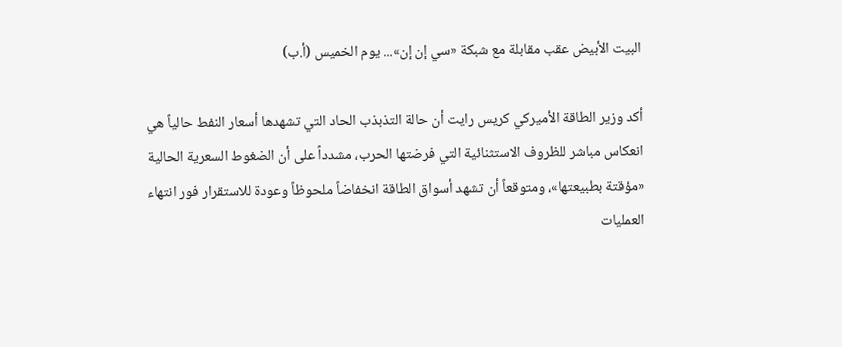البيت الأبيض عقب مقابلة مع شبكة «سي إن إن»... يوم الخميس (أ.ب)

أكد وزير الطاقة الأميركي كريس رايت أن حالة التذبذب الحاد التي تشهدها أسعار النفط حالياً هي انعكاس مباشر للظروف الاستثنائية التي فرضتها الحرب، مشدداً على أن الضغوط السعرية الحالية «مؤقتة بطبيعتها»، ومتوقعاً أن تشهد أسواق الطاقة انخفاضاً ملحوظاً وعودة للاستقرار فور انتهاء العمليات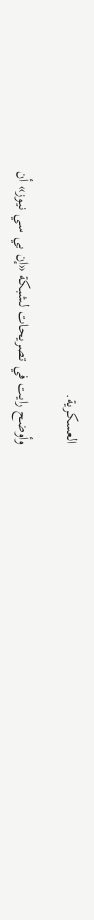العسكرية.

وأوضح رايت في تصريحات لشبكة «إن بي سي نيوز» أن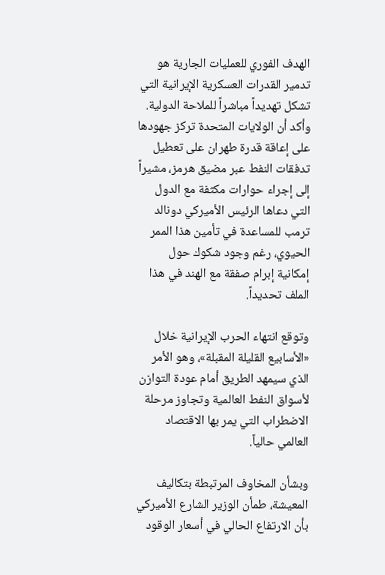الهدف الفوري للعمليات الجارية هو تدمير القدرات العسكرية الإيرانية التي تشكل تهديداً مباشراً للملاحة الدولية. وأكد أن الولايات المتحدة تركز جهودها على إعاقة قدرة طهران على تعطيل تدفقات النفط عبر مضيق هرمز، مشيراً إلى إجراء حوارات مكثفة مع الدول التي دعاها الرئيس الأميركي دونالد ترمب للمساعدة في تأمين هذا الممر الحيوي، رغم وجود شكوك حول إمكانية إبرام صفقة مع الهند في هذا الملف تحديداً.

وتوقع انتهاء الحرب الإيرانية خلال «الأسابيع القليلة المقبلة»، وهو الأمر الذي سيمهد الطريق أمام عودة التوازن لأسواق النفط العالمية وتجاوز مرحلة الاضطراب التي يمر بها الاقتصاد العالمي حالياً.

وبشأن المخاوف المرتبطة بتكاليف المعيشة، طمأن الوزير الشارع الأميركي بأن الارتفاع الحالي في أسعار الوقود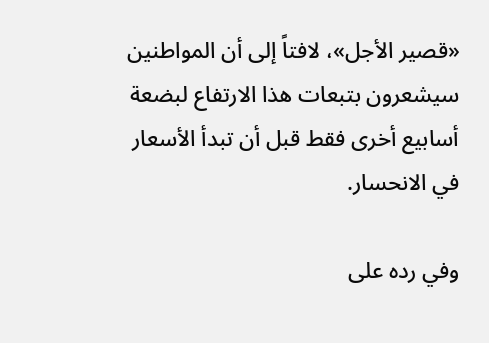«قصير الأجل»، لافتاً إلى أن المواطنين سيشعرون بتبعات هذا الارتفاع لبضعة أسابيع أخرى فقط قبل أن تبدأ الأسعار في الانحسار.

وفي رده على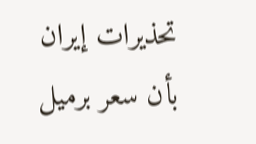تحذيرات إيران بأن سعر برميل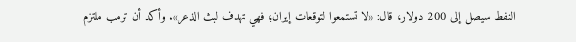النفط سيصل إلى 200 دولار، قال: «لا تستمعوا لتوقعات إيران؛ فهي تهدف لبث الذعر». وأكد أن ترمب ملتزم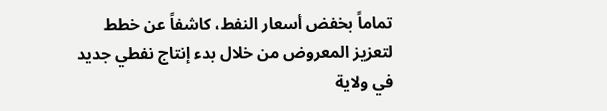تماماً بخفض أسعار النفط، كاشفاً عن خطط لتعزيز المعروض من خلال بدء إنتاج نفطي جديد في ولاية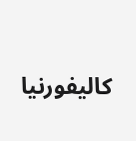كاليفورنيا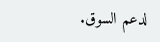لدعم السوق.